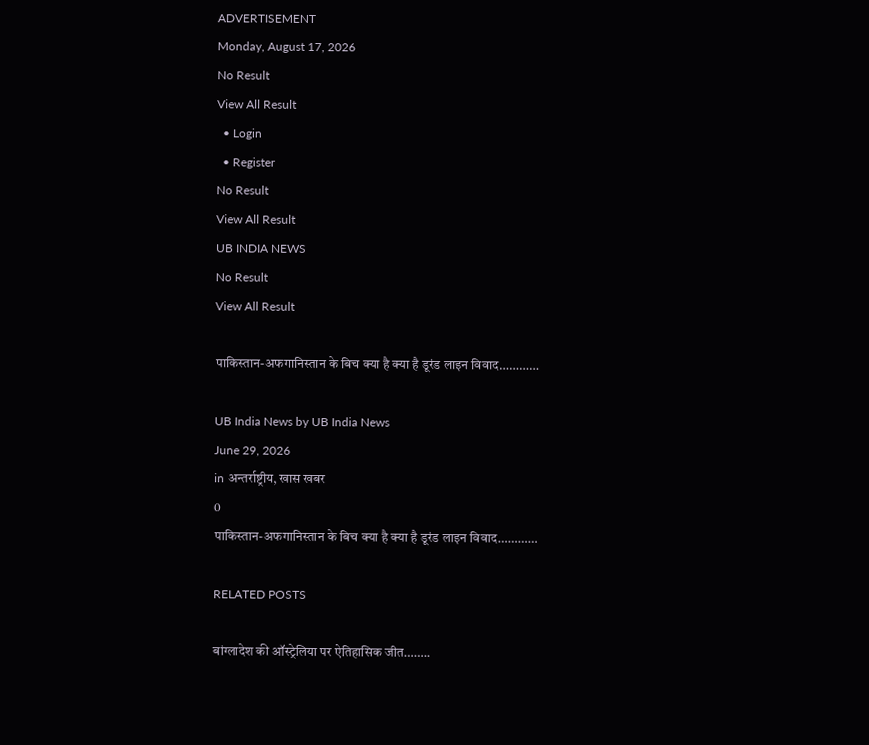ADVERTISEMENT
Monday, August 17, 2026
No Result
View All Result
  • Login
  • Register
No Result
View All Result
UB INDIA NEWS
No Result
View All Result

पाकिस्तान-अफगानिस्तान के बिच क्या है क्या है डूरंड लाइन विवाद…………

UB India News by UB India News
June 29, 2026
in अन्तर्राष्ट्रीय, खास खबर
0
पाकिस्तान-अफगानिस्तान के बिच क्या है क्या है डूरंड लाइन विवाद…………

RELATED POSTS

बांग्लादेश की ऑस्ट्रेलिया पर ऐतिहासिक जीत……..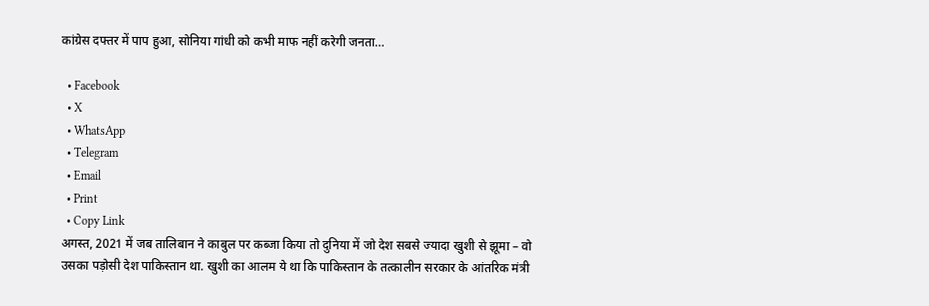कांग्रेस दफ्तर में पाप हुआ, सोनिया गांधी को कभी माफ नहीं करेगी जनता…

  • Facebook
  • X
  • WhatsApp
  • Telegram
  • Email
  • Print
  • Copy Link
अगस्त, 2021 में जब तालिबान ने काबुल पर कब्जा किया तो दुनिया में जो देश सबसे ज्यादा खुशी से झूमा – वो उसका पड़ोसी देश पाकिस्तान था. खुशी का आलम ये था कि पाकिस्तान के तत्कालीन सरकार के आंतरिक मंत्री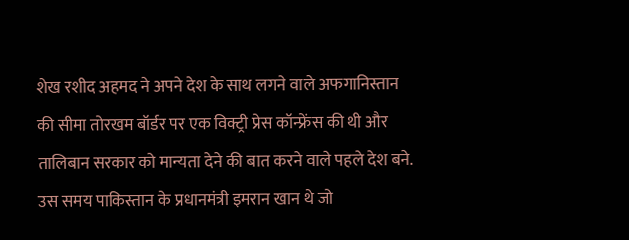शेख रशीद अहमद ने अपने देश के साथ लगने वाले अफगानिस्तान की सीमा तोरखम बॉर्डर पर एक विक्ट्री प्रेस कॉन्फ्रेंस की थी और तालिबान सरकार को मान्यता देने की बात करने वाले पहले देश बने. उस समय पाकिस्तान के प्रधानमंत्री इमरान खान थे जो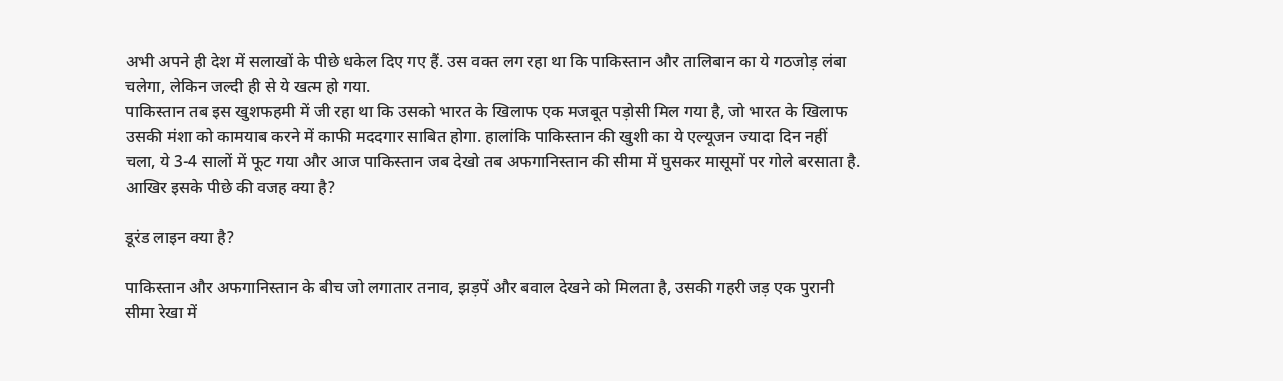अभी अपने ही देश में सलाखों के पीछे धकेल दिए गए हैं. उस वक्त लग रहा था कि पाकिस्तान और तालिबान का ये गठजोड़ लंबा चलेगा, लेकिन जल्दी ही से ये खत्म हो गया.
पाकिस्तान तब इस खुशफहमी में जी रहा था कि उसको भारत के खिलाफ एक मजबूत पड़ोसी मिल गया है, जो भारत के खिलाफ उसकी मंशा को कामयाब करने में काफी मददगार साबित होगा. हालांकि पाकिस्तान की खुशी का ये एल्यूजन ज्यादा दिन नहीं चला, ये 3-4 सालों में फूट गया और आज पाकिस्तान जब देखो तब अफगानिस्तान की सीमा में घुसकर मासूमों पर गोले बरसाता है. आखिर इसके पीछे की वजह क्या है?

डूरंड लाइन क्या है?

पाकिस्तान और अफगानिस्तान के बीच जो लगातार तनाव, झड़पें और बवाल देखने को मिलता है, उसकी गहरी जड़ एक पुरानी सीमा रेखा में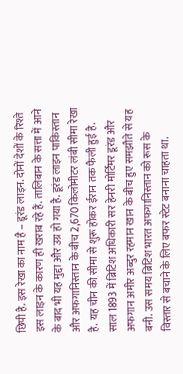छिपी है. इस रेखा का नाम है – डूरंड लाइन. दोनों देशों के रिश्ते इस लाइन के कारण ही खराब रहे हैं. तालिबान के सत्ता में आने के बाद भी यह मुद्दा और उग्र हो गया है. डूरंड लाइन पाकिस्तान और अफगानिस्तान के बीच 2,670 किलोमीटर लंबी सीमा रेखा है. यह चीन की सीमा से शुरू होकर ईरान तक फैली हुई है. साल 1893 में ब्रिटिश अधिकारी सर हेनरी मोर्टिमर डूरंड और अफगान अमीर अब्दुर रहमान खान के बीच हुए समझौते से यह बनी. उस समय ब्रिटिश भारत अफगानिस्तान को रूस के विस्तार से बचाने के लिए बफर स्टेट बनाना चाहता था.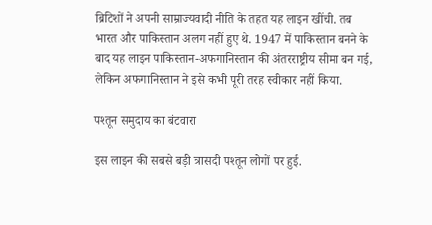ब्रिटिशों ने अपनी साम्राज्यवादी नीति के तहत यह लाइन खींची. तब भारत और पाकिस्तान अलग नहीं हुए थे. 1947 में पाकिस्तान बनने के बाद यह लाइन पाकिस्तान-अफगानिस्तान की अंतरराष्ट्रीय सीमा बन गई, लेकिन अफगानिस्तान ने इसे कभी पूरी तरह स्वीकार नहीं किया.

पश्तून समुदाय का बंटवारा

इस लाइन की सबसे बड़ी त्रासदी पश्तून लोगों पर हुई.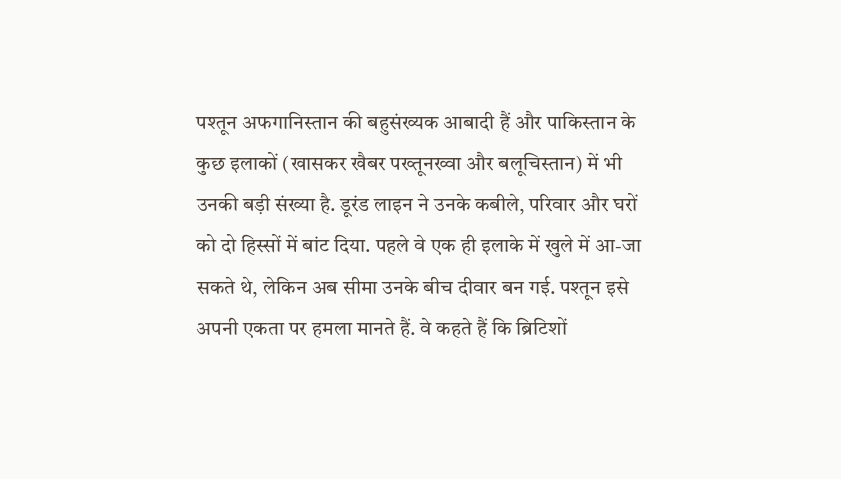पश्तून अफगानिस्तान की बहुसंख्यक आबादी हैं और पाकिस्तान के कुछ इलाकों (खासकर खैबर पख्तूनख्वा और बलूचिस्तान) में भी उनकी बड़ी संख्या है. डूरंड लाइन ने उनके कबीले, परिवार और घरों को दो हिस्सों में बांट दिया. पहले वे एक ही इलाके में खुले में आ-जा सकते थे, लेकिन अब सीमा उनके बीच दीवार बन गई. पश्तून इसे अपनी एकता पर हमला मानते हैं. वे कहते हैं कि ब्रिटिशों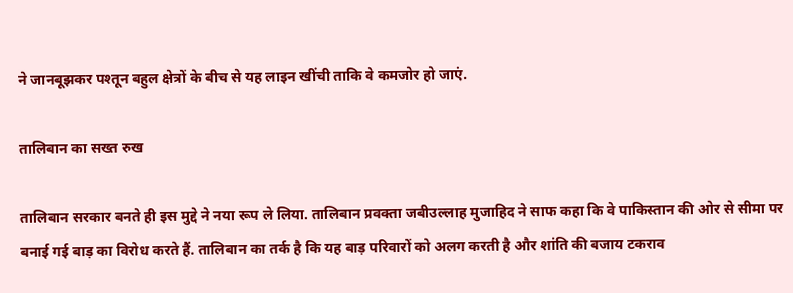ने जानबूझकर पश्तून बहुल क्षेत्रों के बीच से यह लाइन खींची ताकि वे कमजोर हो जाएं.

तालिबान का सख्त रुख

तालिबान सरकार बनते ही इस मुद्दे ने नया रूप ले लिया. तालिबान प्रवक्ता जबीउल्लाह मुजाहिद ने साफ कहा कि वे पाकिस्तान की ओर से सीमा पर बनाई गई बाड़ का विरोध करते हैं. तालिबान का तर्क है कि यह बाड़ परिवारों को अलग करती है और शांति की बजाय टकराव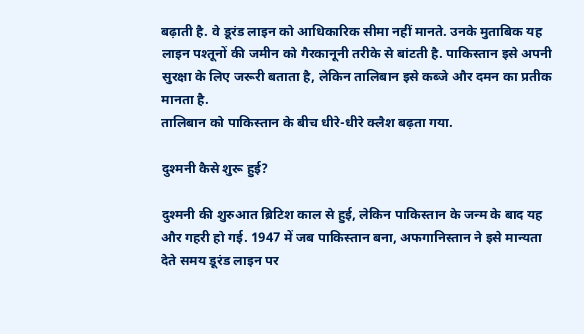बढ़ाती है. वे डूरंड लाइन को आधिकारिक सीमा नहीं मानते. उनके मुताबिक यह लाइन पश्तूनों की जमीन को गैरकानूनी तरीके से बांटती है. पाकिस्तान इसे अपनी सुरक्षा के लिए जरूरी बताता है, लेकिन तालिबान इसे कब्जे और दमन का प्रतीक मानता है.
तालिबान को पाकिस्तान के बीच धीरे-धीरे क्लैश बढ़ता गया.

दुश्मनी कैसे शुरू हुई?

दुश्मनी की शुरुआत ब्रिटिश काल से हुई, लेकिन पाकिस्तान के जन्म के बाद यह और गहरी हो गई. 1947 में जब पाकिस्तान बना, अफगानिस्तान ने इसे मान्यता देते समय डूरंड लाइन पर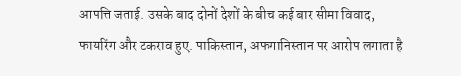आपत्ति जताई. उसके बाद दोनों देशों के बीच कई बार सीमा विवाद, फायरिंग और टकराव हुए. पाकिस्तान, अफगानिस्तान पर आरोप लगाता है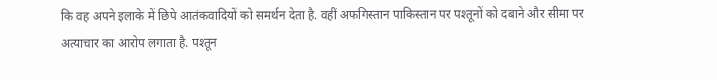कि वह अपने इलाके में छिपे आतंकवादियों को समर्थन देता है. वहीं अफगिस्तान पाकिस्तान पर पश्तूनों को दबाने और सीमा पर अत्याचार का आरोप लगाता है. पश्तून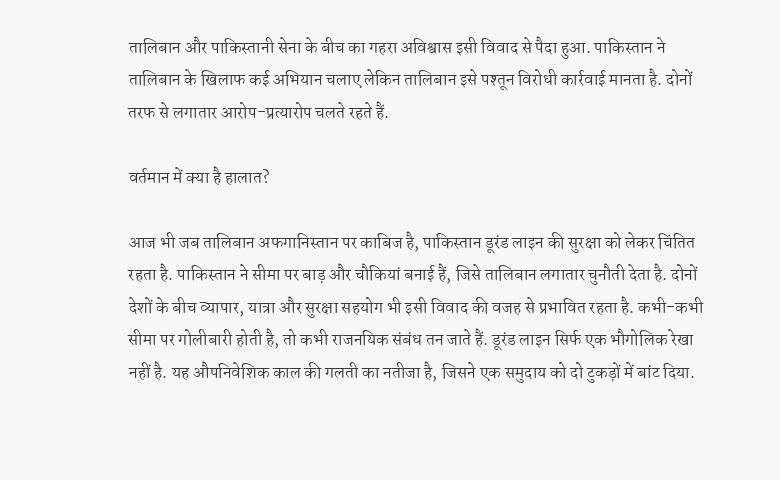तालिबान और पाकिस्तानी सेना के बीच का गहरा अविश्वास इसी विवाद से पैदा हुआ. पाकिस्तान ने तालिबान के खिलाफ कई अभियान चलाए लेकिन तालिबान इसे पश्तून विरोधी कार्रवाई मानता है. दोनों तरफ से लगातार आरोप-प्रत्यारोप चलते रहते हैं.

वर्तमान में क्या है हालात?

आज भी जब तालिबान अफगानिस्तान पर काबिज है, पाकिस्तान डूरंड लाइन की सुरक्षा को लेकर चिंतित रहता है. पाकिस्तान ने सीमा पर बाड़ और चौकियां बनाई हैं, जिसे तालिबान लगातार चुनौती देता है. दोनों देशों के बीच व्यापार, यात्रा और सुरक्षा सहयोग भी इसी विवाद की वजह से प्रभावित रहता है. कभी-कभी सीमा पर गोलीबारी होती है, तो कभी राजनयिक संबंध तन जाते हैं. डूरंड लाइन सिर्फ एक भौगोलिक रेखा नहीं है. यह औपनिवेशिक काल की गलती का नतीजा है, जिसने एक समुदाय को दो टुकड़ों में बांट दिया.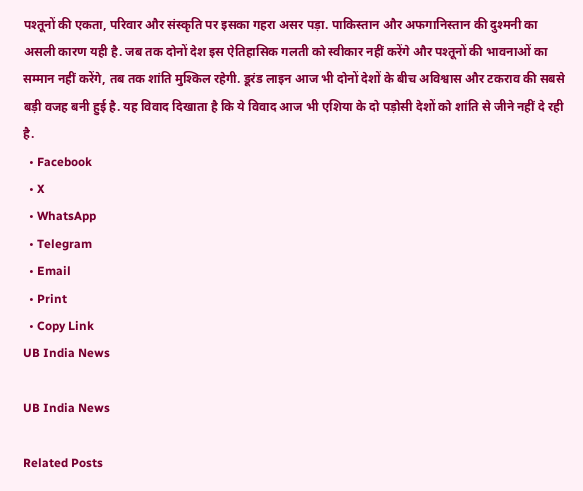पश्तूनों की एकता, परिवार और संस्कृति पर इसका गहरा असर पड़ा. पाकिस्तान और अफगानिस्तान की दुश्मनी का असली कारण यही है. जब तक दोनों देश इस ऐतिहासिक गलती को स्वीकार नहीं करेंगे और पश्तूनों की भावनाओं का सम्मान नहीं करेंगे, तब तक शांति मुश्किल रहेगी. डूरंड लाइन आज भी दोनों देशों के बीच अविश्वास और टकराव की सबसे बड़ी वजह बनी हुई है. यह विवाद दिखाता है कि ये विवाद आज भी एशिया के दो पड़ोसी देशों को शांति से जीने नहीं दे रही है.
  • Facebook
  • X
  • WhatsApp
  • Telegram
  • Email
  • Print
  • Copy Link
UB India News

UB India News

Related Posts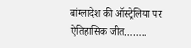बांग्लादेश की ऑस्ट्रेलिया पर ऐतिहासिक जीत……..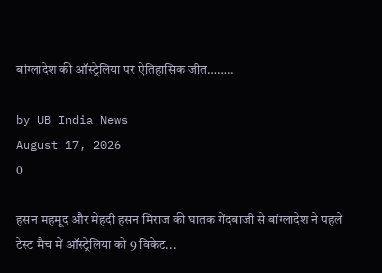बांग्लादेश की ऑस्ट्रेलिया पर ऐतिहासिक जीत……..

by UB India News
August 17, 2026
0

हसन महमूद और मेहदी हसन मिराज की घातक गेंदबाजी से बांग्लादेश ने पहले टेस्ट मैच में ऑस्ट्रेलिया को 9 विकेट...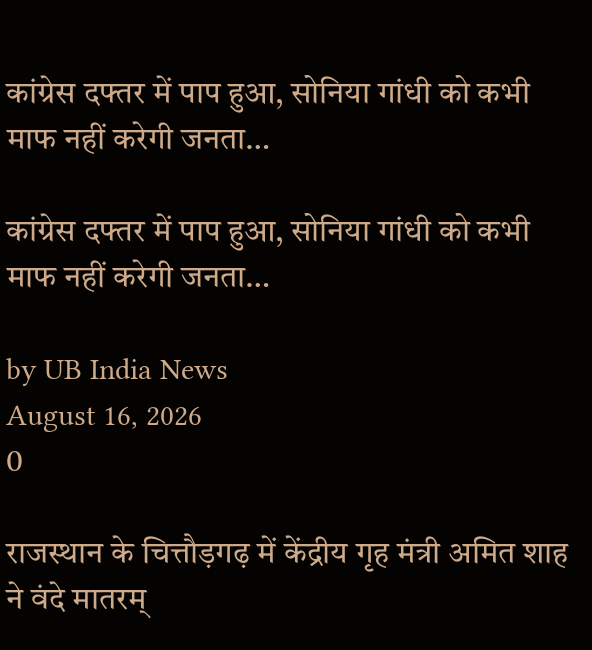कांग्रेस दफ्तर में पाप हुआ, सोनिया गांधी को कभी माफ नहीं करेगी जनता…

कांग्रेस दफ्तर में पाप हुआ, सोनिया गांधी को कभी माफ नहीं करेगी जनता…

by UB India News
August 16, 2026
0

राजस्थान के चित्तौड़गढ़ में केंद्रीय गृह मंत्री अमित शाह ने वंदे मातरम्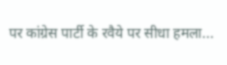पर कांग्रेस पार्टी के रवैये पर सीधा हमला...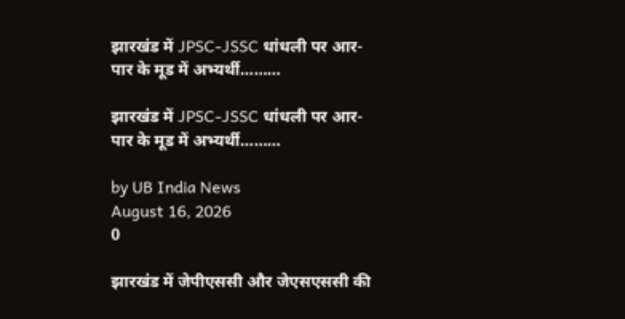झारखंड में JPSC-JSSC धांधली पर आर-पार के मूड में अभ्यर्थी………

झारखंड में JPSC-JSSC धांधली पर आर-पार के मूड में अभ्यर्थी………

by UB India News
August 16, 2026
0

झारखंड में जेपीएससी और जेएसएससी की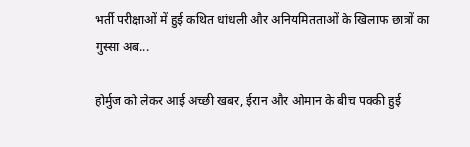भर्ती परीक्षाओं में हुई कथित धांधली और अनियमितताओं के खिलाफ छात्रों का गुस्सा अब...

होर्मुज को लेकर आई अच्छी खबर, ईरान और ओमान के बीच पक्की हुई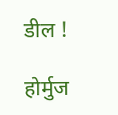डील !

होर्मुज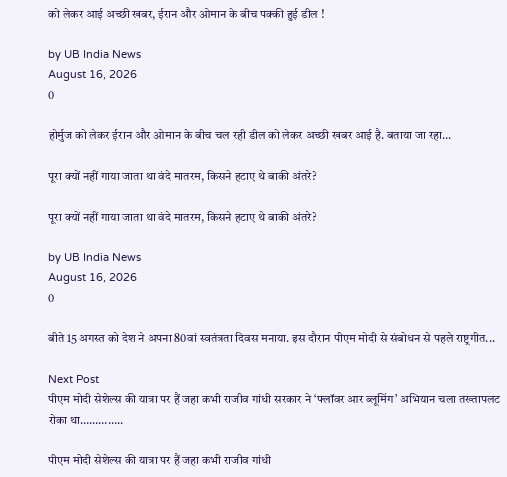को लेकर आई अच्छी खबर, ईरान और ओमान के बीच पक्की हुई डील !

by UB India News
August 16, 2026
0

होर्मुज को लेकर ईरान और ओमान के बीच चल रही डील को लेकर अच्छी खबर आई है. बताया जा रहा...

पूरा क्यों नहीं गाया जाता था वंदे मातरम, किसने हटाए थे बाकी अंतरे?

पूरा क्यों नहीं गाया जाता था वंदे मातरम, किसने हटाए थे बाकी अंतरे?

by UB India News
August 16, 2026
0

बीते 15 अगस्त को देश ने अपना 80वां स्वतंत्रता दिवस मनाया. इस दौरान पीएम मोदी से संबोधन से पहले राष्ट्रगीत...

Next Post
पीएम मोदी सेशेल्स की यात्रा पर हैं जहा कभी राजीव गांधी सरकार ने ‘फ्लॉवर आर ब्लूमिंग’ अभियान चला तख्तापलट रोका था…………..

पीएम मोदी सेशेल्स की यात्रा पर हैं जहा कभी राजीव गांधी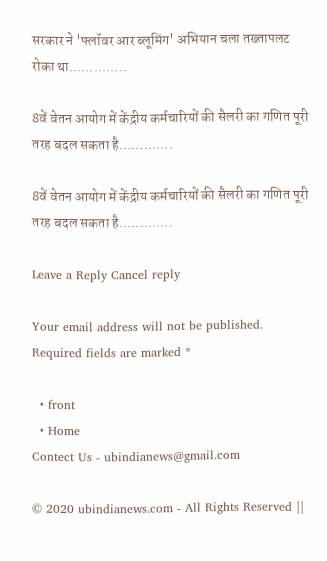सरकार ने 'फ्लॉवर आर ब्लूमिंग' अभियान चला तख्तापलट रोका था..............

8वें वेतन आयोग में केंद्रीय कर्मचारियों की सैलरी का गणित पूरी तरह बदल सकता है………….

8वें वेतन आयोग में केंद्रीय कर्मचारियों की सैलरी का गणित पूरी तरह बदल सकता है.............

Leave a Reply Cancel reply

Your email address will not be published. Required fields are marked *

  • front
  • Home
Contect Us - ubindianews@gmail.com

© 2020 ubindianews.com - All Rights Reserved ||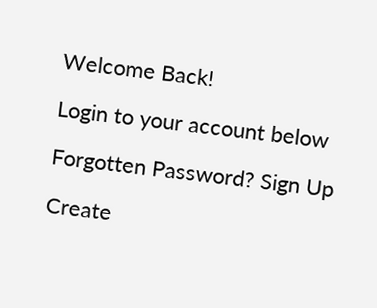Welcome Back!

Login to your account below

Forgotten Password? Sign Up

Create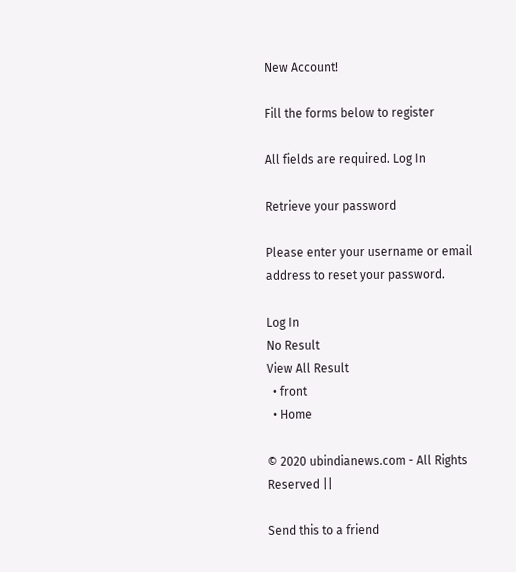New Account!

Fill the forms below to register

All fields are required. Log In

Retrieve your password

Please enter your username or email address to reset your password.

Log In
No Result
View All Result
  • front
  • Home

© 2020 ubindianews.com - All Rights Reserved ||

Send this to a friend